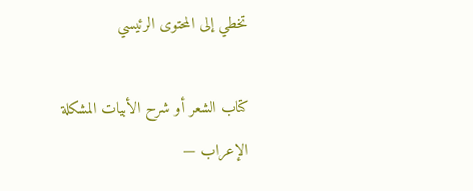تخطي إلى المحتوى الرئيسي

كتاب الشعر أو شرح الأبيات المشكلة الإعراب —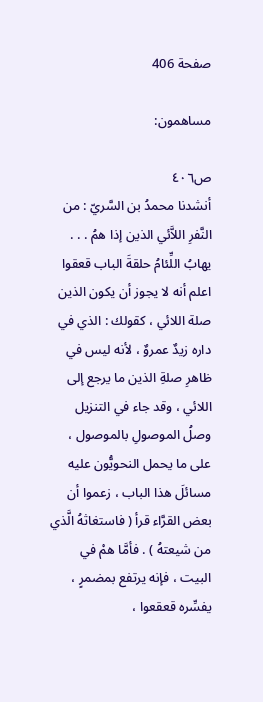صفحة 406

مساهمون:

ص٤٠٦
أنشدنا محمدُ بن السَّريّ : من النَّفرِ اللاَّئي الذين إذا همُ . . . يهابُ اللِّئامُ حلقةَ الباب قعقوا اعلم أنه لا يجوز أن يكون الذين صلة اللائي ، كقولك : الذي في داره زيدٌ عمروٌ ، لأنه ليس في ظاهرِ صلةِ الذين ما يرجع إلى اللائي ، وقد جاء في التنزيل وصلُ الموصولِ بالموصول ، على ما يحمل النحويُّون عليه مسائلَ هذا الباب ، زعموا أن بعض القرَّاء قرأ ( فاستغاثهُ الَّذي من شيعتهُ ) . فأمَّا همْ في البيت ، فإنه يرتفع بمضمرٍ ، يفسِّره قعقعوا ،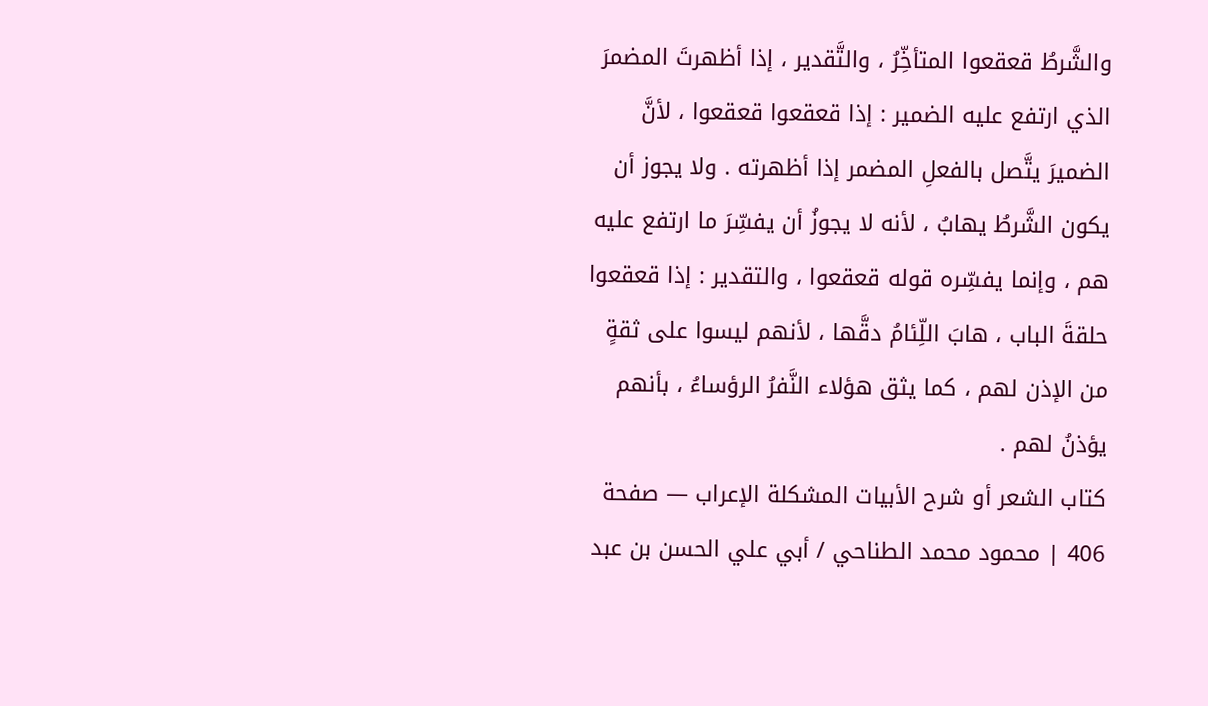والشَّرطُ قعقعوا المتأخِّرُ ، والتَّقدير ، إذا أظهرتَ المضمرَ الذي ارتفع عليه الضمير : إذا قعقعوا قعقعوا ، لأنَّ الضميرَ يتَّصل بالفعلِ المضمر إذا أظهرته . ولا يجوز أن يكون الشَّرطُ يهابُ ، لأنه لا يجوزُ أن يفسِّرَ ما ارتفع عليه هم ، وإنما يفسِّره قوله قعقعوا ، والتقدير : إذا قعقعوا حلقةَ الباب ، هابَ اللِّئامُ دقَّها ، لأنهم ليسوا على ثقةٍ من الإذن لهم ، كما يثق هؤلاء النَّفرُ الرؤساءُ ، بأنهم يؤذنُ لهم .
كتاب الشعر أو شرح الأبيات المشكلة الإعراب — صفحة 406 | محمود محمد الطناحي / أبي علي الحسن بن عبد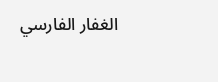الغفار الفارسي